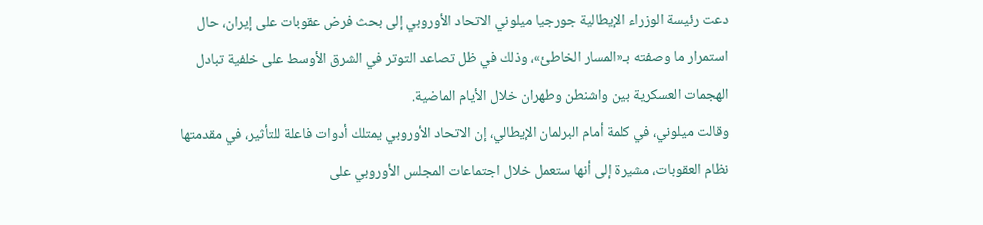دعت رئيسة الوزراء الإيطالية جورجيا ميلوني الاتحاد الأوروبي إلى بحث فرض عقوبات على إيران، حال استمرار ما وصفته بـ«المسار الخاطئ»، وذلك في ظل تصاعد التوتر في الشرق الأوسط على خلفية تبادل الهجمات العسكرية بين واشنطن وطهران خلال الأيام الماضية.
وقالت ميلوني، في كلمة أمام البرلمان الإيطالي، إن الاتحاد الأوروبي يمتلك أدوات فاعلة للتأثير، في مقدمتها نظام العقوبات، مشيرة إلى أنها ستعمل خلال اجتماعات المجلس الأوروبي على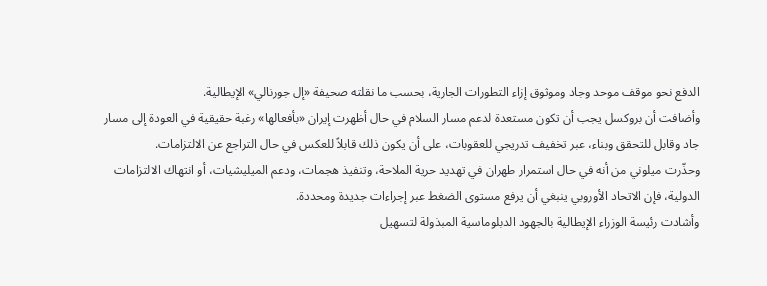الدفع نحو موقف موحد وجاد وموثوق إزاء التطورات الجارية، بحسب ما نقلته صحيفة «إل جورنالي» الإيطالية.
وأضافت أن بروكسل يجب أن تكون مستعدة لدعم مسار السلام في حال أظهرت إيران «بأفعالها» رغبة حقيقية في العودة إلى مسار جاد وقابل للتحقق وبناء، عبر تخفيف تدريجي للعقوبات، على أن يكون ذلك قابلاً للعكس في حال التراجع عن الالتزامات.
وحذّرت ميلوني من أنه في حال استمرار طهران في تهديد حرية الملاحة، وتنفيذ هجمات، ودعم الميليشيات، أو انتهاك الالتزامات الدولية، فإن الاتحاد الأوروبي ينبغي أن يرفع مستوى الضغط عبر إجراءات جديدة ومحددة.
وأشادت رئيسة الوزراء الإيطالية بالجهود الدبلوماسية المبذولة لتسهيل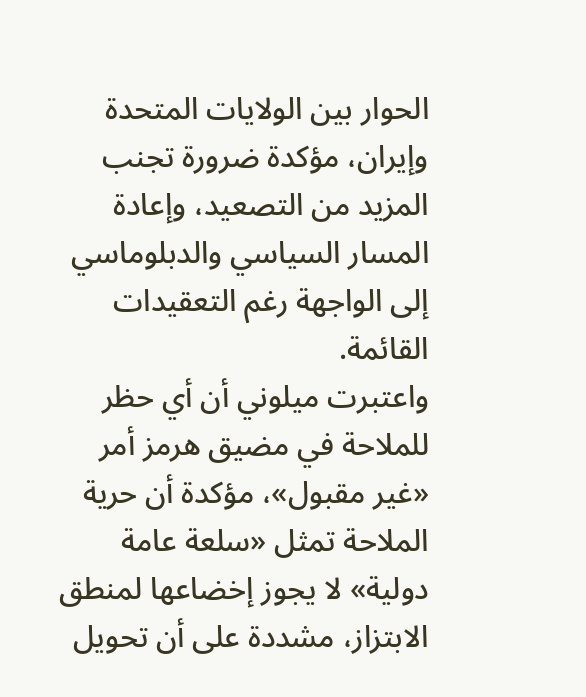الحوار بين الولايات المتحدة وإيران، مؤكدة ضرورة تجنب المزيد من التصعيد، وإعادة المسار السياسي والدبلوماسي إلى الواجهة رغم التعقيدات القائمة.
واعتبرت ميلوني أن أي حظر للملاحة في مضيق هرمز أمر «غير مقبول»، مؤكدة أن حرية الملاحة تمثل «سلعة عامة دولية» لا يجوز إخضاعها لمنطق الابتزاز، مشددة على أن تحويل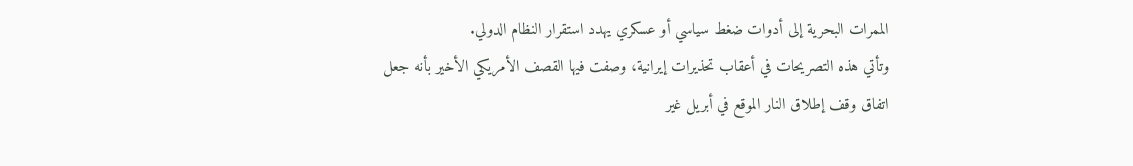الممرات البحرية إلى أدوات ضغط سياسي أو عسكري يهدد استقرار النظام الدولي.
وتأتي هذه التصريحات في أعقاب تحذيرات إيرانية، وصفت فيها القصف الأمريكي الأخير بأنه جعل اتفاق وقف إطلاق النار الموقع في أبريل غير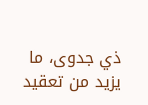ذي جدوى، ما يزيد من تعقيد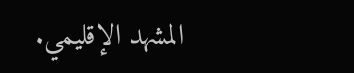المشهد الإقليمي.